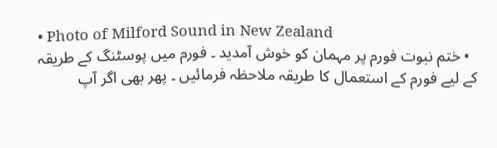• Photo of Milford Sound in New Zealand
  • ختم نبوت فورم پر مہمان کو خوش آمدید ۔ فورم میں پوسٹنگ کے طریقہ کے لیے فورم کے استعمال کا طریقہ ملاحظہ فرمائیں ۔ پھر بھی اگر آپ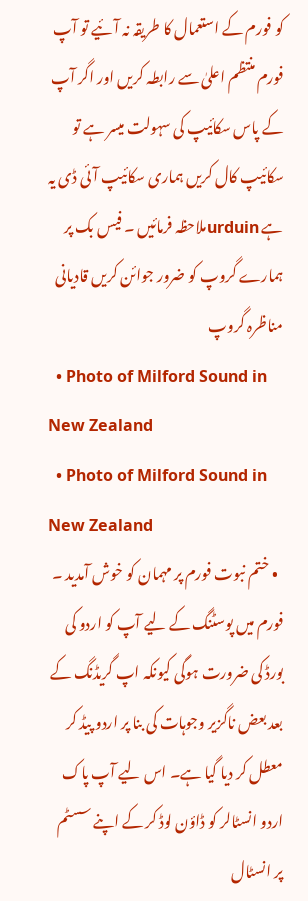کو فورم کے استعمال کا طریقہ نہ آئیے تو آپ فورم منتظم اعلیٰ سے رابطہ کریں اور اگر آپ کے پاس سکائیپ کی سہولت میسر ہے تو سکائیپ کال کریں ہماری سکائیپ آئی ڈی یہ ہے urduinملاحظہ فرمائیں ۔ فیس بک پر ہمارے گروپ کو ضرور جوائن کریں قادیانی مناظرہ گروپ
  • Photo of Milford Sound in New Zealand
  • Photo of Milford Sound in New Zealand
  • ختم نبوت فورم پر مہمان کو خوش آمدید ۔ فورم میں پوسٹنگ کے لیے آپ کو اردو کی بورڈ کی ضرورت ہوگی کیونکہ اپ گریڈنگ کے بعد بعض ناگزیر وجوہات کی بنا پر اردو پیڈ کر معطل کر دیا گیا ہے۔ اس لیے آپ پاک اردو انسٹالر کو ڈاؤن لوڈ کر کے اپنے سسٹم پر انسٹال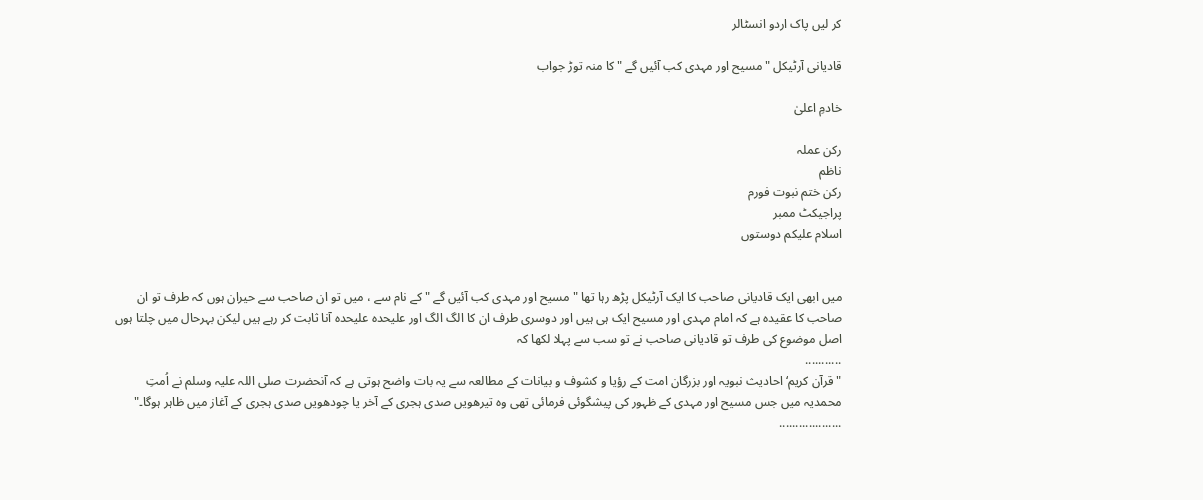کر لیں پاک اردو انسٹالر

قادیانی آرٹیکل " مسیح اور مہدی کب آئیں گے " کا منہ توڑ جواب

خادمِ اعلیٰ

رکن عملہ
ناظم
رکن ختم نبوت فورم
پراجیکٹ ممبر
اسلام علیکم دوستوں


میں ابھی ایک قادیانی صاحب کا ایک آرٹیکل پڑھ رہا تھا " مسیح اور مہدی کب آئیں گے " کے نام سے ، میں تو ان صاحب سے حیران ہوں کہ طرف تو ان صاحب کا عقیدہ ہے کہ امام مہدی اور مسیح ایک ہی ہیں اور دوسری طرف ان کا الگ الگ اور علیحدہ علیحدہ آنا ثابت کر رہے ہیں لیکن بہرحال میں چلتا ہوں اصل موضوع کی طرف تو قادیانی صاحب نے تو سب سے پہلا لکھا کہ
...........
" قرآن کریم‘ احادیث نبویہ اور بزرگان امت کے رؤیا و کشوف و بیانات کے مطالعہ سے یہ بات واضح ہوتی ہے کہ آنحضرت صلی اللہ علیہ وسلم نے اُمتِ محمدیہ میں جس مسیح اور مہدی کے ظہور کی پیشگوئی فرمائی تھی وہ تیرھویں صدی ہجری کے آخر یا چودھویں صدی ہجری کے آغاز میں ظاہر ہوگا۔"
...................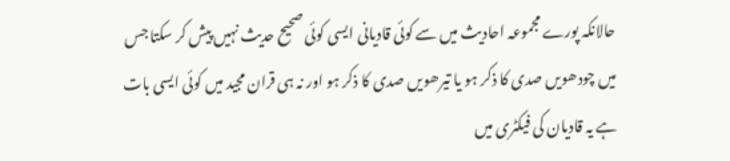حالانکہ پورے مجموعہ احادیث میں سے کوئی قادیانی ایسی کوئی صحیح حدیث نہیں پیش کر سکتا جس میں چودھویں صدی کا ذکر ہو یا تیرھویں صدی کا ذکر ہو اور نہ ہی قران مجید میں کوئی ایسی بات ہے یہ قادیان کی فیکٹری میں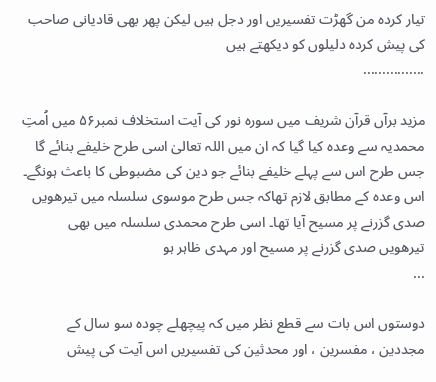تیار کردہ من گھڑت تفسیریں اور دجل ہیں لیکن پھر بھی قادیانی صاحب کی پیش کردہ دلیلوں کو دیکھتے ہیں
................

مزید برآں قرآن شریف میں سورہ نور کی آیت استخلاف نمبر۵۶ میں اُمتِ محمدیہ سے وعدہ کیا گیا کہ ان میں اللہ تعالیٰ اسی طرح خلیفے بنائے گا جس طرح اس سے پہلے خلیفے بنائے جو دین کی مضبوطی کا باعث ہونگے۔ اس وعدہ کے مطابق لازم تھاکہ جس طرح موسوی سلسلہ میں تیرھویں صدی گزرنے پر مسیح آیا تھا۔ اسی طرح محمدی سلسلہ میں بھی تیرھویں صدی گزرنے پر مسیح اور مہدی ظاہر ہو
...

دوستوں اس بات سے قطع نظر میں کہ پیچھلے چودہ سو سال کے مجددین ، مفسرین ، اور محدثین کی تفسیریں اس آیت کی پیش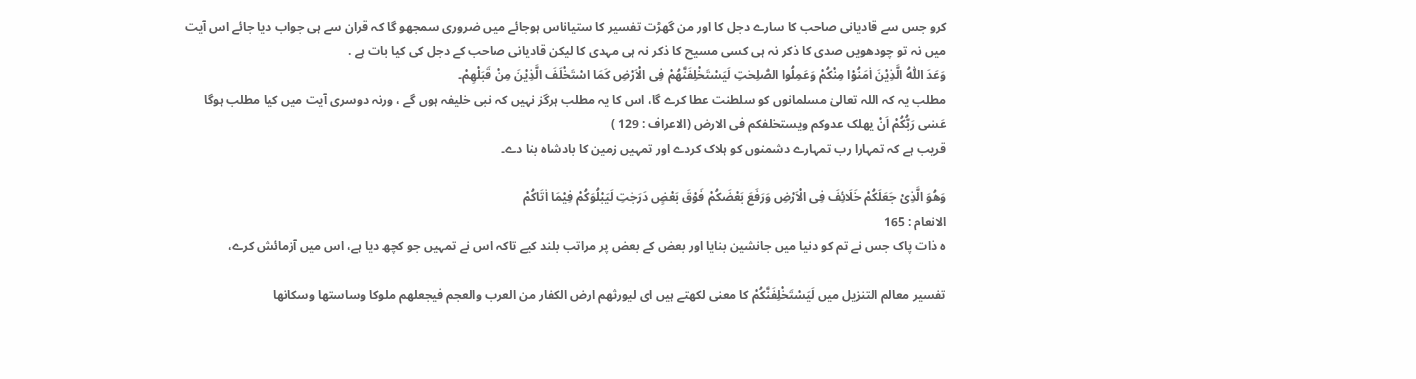کرو جس سے قادیانی صاحب کا سارے دجل کا اور من گھڑت تفسیر کا ستیاناس ہوجائے میں ضروری سمجھو گا کہ قران سے ہی جواب دیا جائے اس آیت میں نہ تو چودھویں صدی کا ذکر نہ ہی کسی مسیح کا ذکر نہ ہی مہدی کا لیکن قادیانی صاحب کے دجل کی کیا بات ہے .
وَعَدَ اللّٰہُ الَّذِیْنَ اٰمَنُوْا مِنْکُمْ وَعَمِلُوا الصّٰلِحٰتِ لَیَسْتَخْلِفَنَّھُمْ فِی الْاَرْضِ کَمَا اسْتَخْلَفَ الَّذِیْنَ مِنْ قَبَلْھِمْ۔
مطلب یہ کہ اللہ تعالیٰ مسلمانوں کو سلطنت عطا کرے گا، اس کا یہ مطلب ہرگز نہیں کہ نبی خلیفہ ہوں گے ، ورنہ دوسری آیت میں کیا مطلب ہوگا عَسٰی رَبُّکُمْ اَنْ یھلک عدوکم ویستخلفکم فی الارض (الاعراف : 129 )
قریب ہے کہ تمہارا رب تمہارے دشمنوں کو ہلاک کردے اور تمہیں زمین کا بادشاہ بنا دے۔

وَھُوَ الَّذِیْ جَعَلَکُمْ خَلَائِفَ فِی الْاَرْضِ وَرَفَعَ بَعْضَکُمْ فَوْقَ بَعْضٍ دَرَجٰتِ لَیَبْلُوَکُمْ فِیْمَا اٰتَاکُمْ
الانعام : 165
ہ ذات پاک جس نے تم کو دنیا میں جانشین بنایا اور بعض کے بعض پر مراتب بلند کیے تاکہ اس نے تمہیں جو کچھ دیا ہے، اس میں آزمائش کرے،

تفسیر معالم التنزیل میں لَیَسْتَخْلِفَنَّکُمْ کا معنی لکھتے ہیں ای لیورثھم ارض الکفار من العرب والعجم فیجعلھم ملوکا وساستھا وسکانھا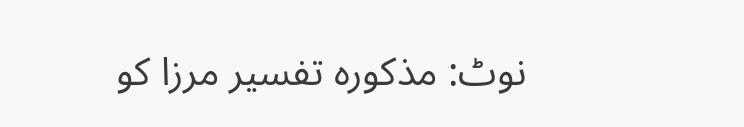نوٹ: مذکورہ تفسیر مرزا کو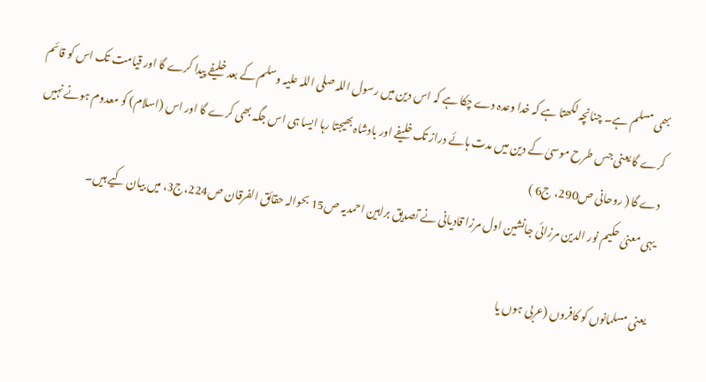بھی مسلم ہے۔ چنانچہ لکھتا ہے کہ خدا وعدہ دے چکا ہے کہ اس دین میں رسول اللہ صلی اللہ علیہ وسلم کے بعد خلیفے پیدا کرے گا اور قیامت تک اس کو قائم کرے گا یعنی جس طرح موسیٰ کے دین میں مدت ہائے دراز تک خلیفے اور بادشاہ بھیجتا رہا ایسا ہی اس جگہ بھی کرے گا اور اس (اسلام) کو معدوم ہونے نہیں دے گا ( روحانی ص290، ج6 )
یہی معنیٰ حکیم نور الدین مرزائی جانشین اول مرزا قادیانی نے تصدیق براہین احمدیہ ص15 بحوالہ حقائق الفرقان ص224،ج3، میں بیان کیے ہیں۔

یعنی مسلمانوں کو کافروں (عربی ہوں یا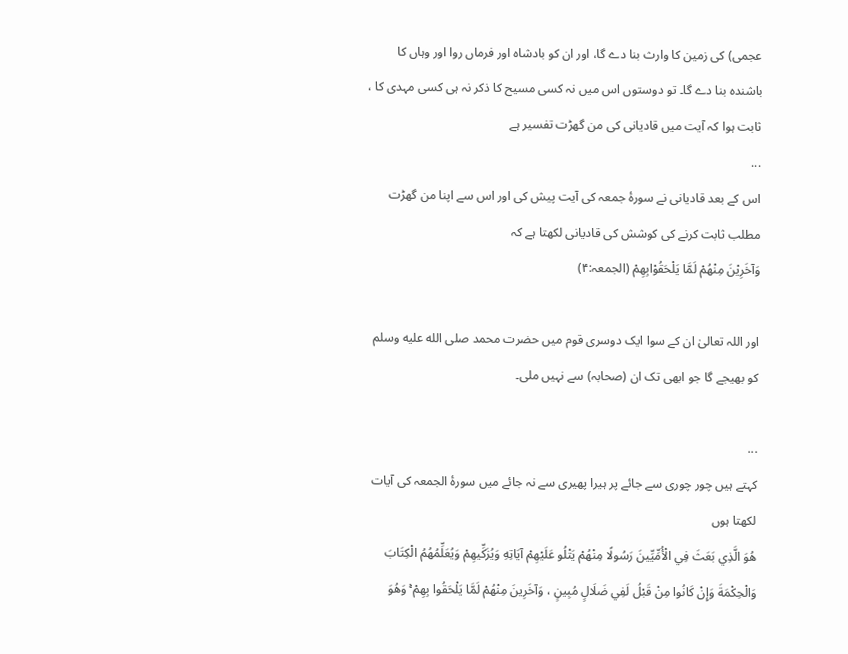عجمی) کی زمین کا وارث بنا دے گا، اور ان کو بادشاہ اور فرماں روا اور وہاں کا باشندہ بنا دے گا۔ تو دوستوں اس میں نہ کسی مسیح کا ذکر نہ ہی کسی مہدی کا ، ثابت ہوا کہ آیت میں قادیانی کی من گھڑت تفسیر ہے
...
اس کے بعد قادیانی نے سورۂ جمعہ کی آیت پیش کی اور اس سے اپنا من گھڑت مطلب ثابت کرنے کی کوشش کی قادیانی لکھتا ہے کہ
وَآخَرِیْنَ مِنْھُمْ لَمَّا یَلْحَقُوْابِھِمْ (الجمعہ:۴)

اور اللہ تعالیٰ ان کے سوا ایک دوسری قوم میں حضرت محمد صلى الله عليه وسلم کو بھیجے گا جو ابھی تک ان (صحابہ) سے نہیں ملی۔

...
کہتے ہیں چور چوری سے جائے پر ہیرا پھیری سے نہ جائے میں سورۂ الجمعہ کی آیات لکھتا ہوں
هُوَ الَّذِي بَعَثَ فِي الْأُمِّيِّينَ رَسُولًا مِنْهُمْ يَتْلُو عَلَيْهِمْ آيَاتِهِ وَيُزَكِّيهِمْ وَيُعَلِّمُهُمُ الْكِتَابَ وَالْحِكْمَةَ وَإِنْ كَانُوا مِنْ قَبْلُ لَفِي ضَلَالٍ مُبِينٍ ، وَآخَرِينَ مِنْهُمْ لَمَّا يَلْحَقُوا بِهِمْ ۚ وَهُوَ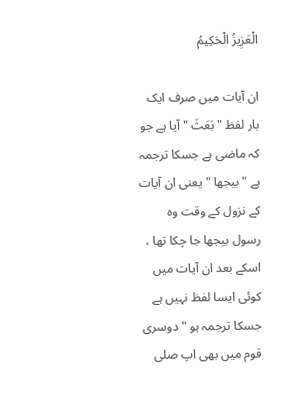الْعَزِيزُ الْحَكِيمُ

ان آیات میں صرف ایک بار لفظ " بَعَثَ " آیا ہے جو کہ ماضی ہے جسکا ترجمہ ہے " بیجھا " یعنی ان آیات کے نزول کے وقت وہ رسول بیجھا جا چکا تھا ، اسکے بعد ان آیات میں کوئی ایسا لفظ نہیں ہے جسکا ترجمہ ہو " دوسری قوم میں بھی اپ صلی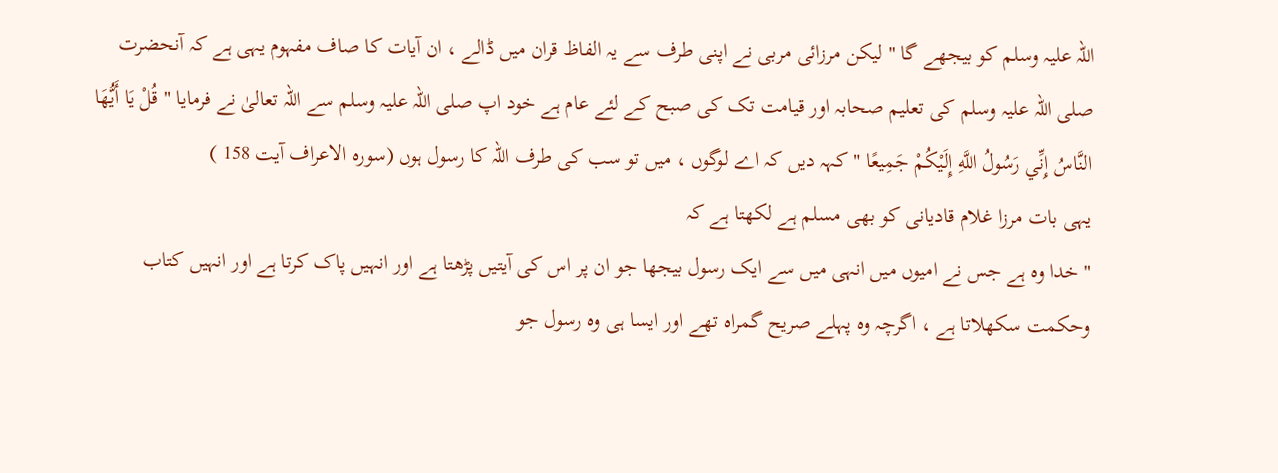اللہ علیہ وسلم کو بیجھے گا " لیکن مرزائی مربی نے اپنی طرف سے یہ الفاظ قران میں ڈالے ، ان آیات کا صاف مفہوم یہی ہے کہ آنحضرت صلی اللہ علیہ وسلم کی تعلیم صحابہ اور قیامت تک کی صبح کے لئے عام ہے خود اپ صلی اللہ علیہ وسلم سے اللہ تعالیٰ نے فرمایا " قُلْ يَا أَيُّهَا النَّاسُ إِنِّي رَسُولُ اللَّهِ إِلَيْكُمْ جَمِيعًا " کہہ دیں کہ اے لوگوں ، میں تو سب کی طرف اللہ کا رسول ہوں (سورہ الاعراف آیت 158 )
یہی بات مرزا غلام قادیانی کو بھی مسلم ہے لکھتا ہے کہ
" خدا وہ ہے جس نے امیوں میں انہی میں سے ایک رسول بیجھا جو ان پر اس کی آیتیں پڑھتا ہے اور انہیں پاک کرتا ہے اور انہیں کتاب وحکمت سکھلاتا ہے ، اگرچہ وہ پہلے صریح گمراہ تھے اور ایسا ہی وہ رسول جو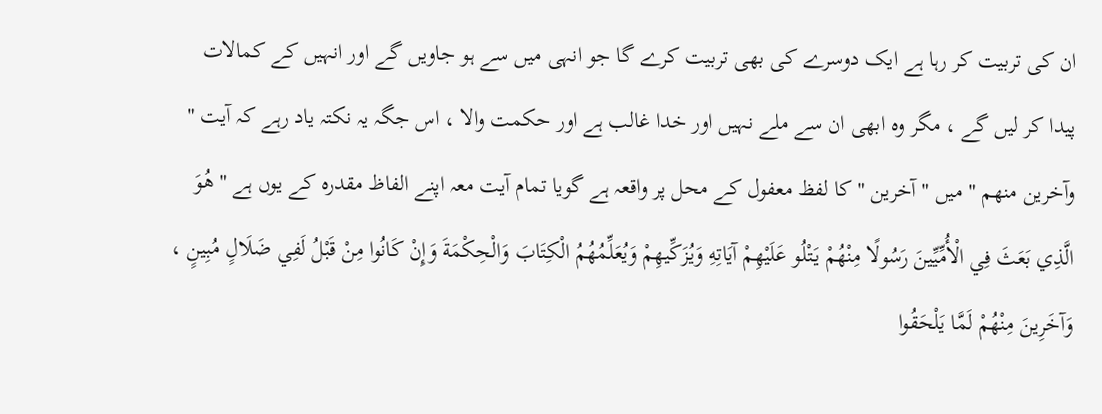ان کی تربیت کر رہا ہے ایک دوسرے کی بھی تربیت کرے گا جو انہی میں سے ہو جاویں گے اور انہیں کے کمالات پیدا کر لیں گے ، مگر وہ ابھی ان سے ملے نہیں اور خدا غالب ہے اور حکمت والا ، اس جگہ یہ نکتہ یاد رہے کہ آیت " وآخرین منھم " میں " آخرین " کا لفظ معفول کے محل پر واقعہ ہے گویا تمام آیت معہ اپنے الفاظ مقدرہ کے یوں ہے " هُوَ الَّذِي بَعَثَ فِي الْأُمِّيِّينَ رَسُولًا مِنْهُمْ يَتْلُو عَلَيْهِمْ آيَاتِهِ وَيُزَكِّيهِمْ وَيُعَلِّمُهُمُ الْكِتَابَ وَالْحِكْمَةَ وَإِنْ كَانُوا مِنْ قَبْلُ لَفِي ضَلَالٍ مُبِينٍ ، وَآخَرِينَ مِنْهُمْ لَمَّا يَلْحَقُوا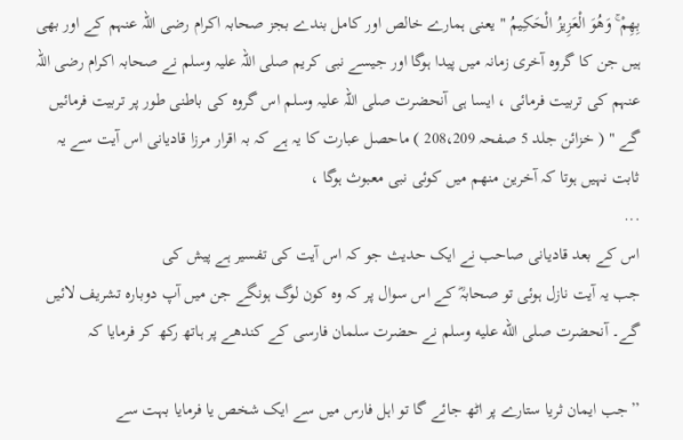بِهِمْ ۚ وَهُوَ الْعَزِيزُ الْحَكِيمُ " یعنی ہمارے خالص اور کامل بندے بجز صحابہ اکرام رضی اللہ عنہم کے اور بھی ہیں جن کا گروہ آخری زمانہ میں پیدا ہوگا اور جیسے نبی کریم صلی اللہ علیہ وسلم نے صحابہ اکرام رضی اللہ عنہم کی تربیت فرمائی ، ایسا ہی آنحضرت صلی اللہ علیہ وسلم اس گروہ کی باطنی طور پر تربیت فرمائیں گے " ( خزائن جلد 5 صفحہ 208،209 ) ماحصل عبارت کا یہ ہے کہ بہ اقرار مرزا قادیانی اس آیت سے یہ ثابت نہیں ہوتا کہ آخرین منھم میں کوئی نبی معبوث ہوگا ،
...
اس کے بعد قادیانی صاحب نے ایک حدیث جو کہ اس آیت کی تفسیر ہے پیش کی
جب یہ آیت نازل ہوئی تو صحابہؓ کے اس سوال پر کہ وہ کون لوگ ہونگے جن میں آپ دوبارہ تشریف لائیں گے۔ آنحضرت صلى الله عليه وسلم نے حضرت سلمان فارسی کے کندھے پر ہاتھ رکھ کر فرمایا کہ

’’جب ایمان ثریا ستارے پر اٹھ جائے گا تو اہل فارس میں سے ایک شخص یا فرمایا بہت سے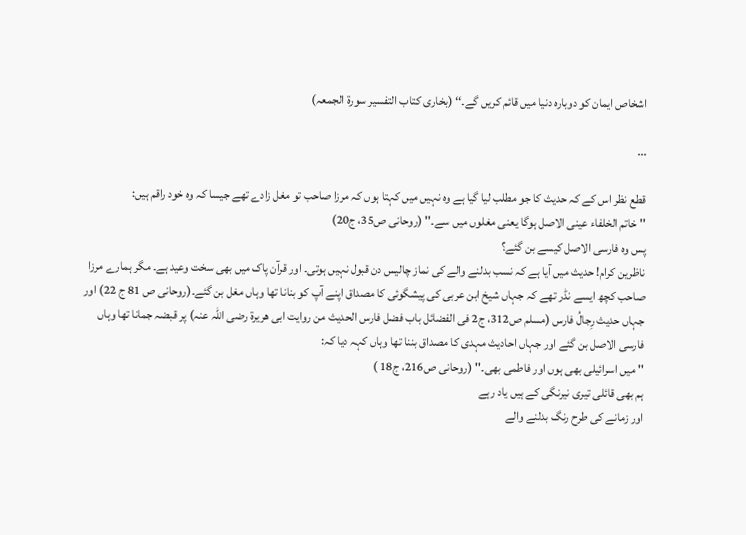اشخاص ایمان کو دوبارہ دنیا میں قائم کریں گے۔‘‘ (بخاری کتاب التفسیر سورۃ الجمعہ)

...

قطع نظر اس کے کہ حدیث کا جو مطلب لیا گیا ہے وہ نہیں میں کہتا ہوں کہ مرزا صاحب تو مغل زادے تھے جیسا کہ وہ خود راقم ہیں:
'' خاتم الخلفاء عینی الاصل ہوگا یعنی مغلوں میں سے۔'' (روحانی ص35، ج20)
پس وہ فارسی الاصل کیسے بن گئے؟
ناظرین کرام! حدیث میں آیا ہے کہ نسب بدلنے والے کی نماز چالیس دن قبول نہیں ہوتی۔ اور قرآن پاک میں بھی سخت وعید ہے۔ مگر ہمارے مرزا صاحب کچھ ایسے نڈر تھے کہ جہاں شیخ ابن عربی کی پیشگوئی کا مصداق اپنے آپ کو بنانا تھا وہاں مغل بن گئے۔(روحانی ص 81 ج 22) اور جہاں حدیث رِجالُ فارس (مسلم ص312، ج2 فی الفضائل باب فضل فارس الحدیث من روایت ابی ھریرۃ رضی اللّٰہ عنہ) پر قبضہ جمانا تھا وہاں فارسی الاصل بن گئے اور جہاں احادیث مہدی کا مصداق بننا تھا وہاں کہہ دیا کہ:
'' میں اسرائیلی بھی ہوں اور فاطمی بھی۔'' (روحانی ص216، ج18 )
ہم بھی قائلی تیری نیرنگی کے ہیں یاد رہے
اور زمانے کی طرح رنگ بدلنے والے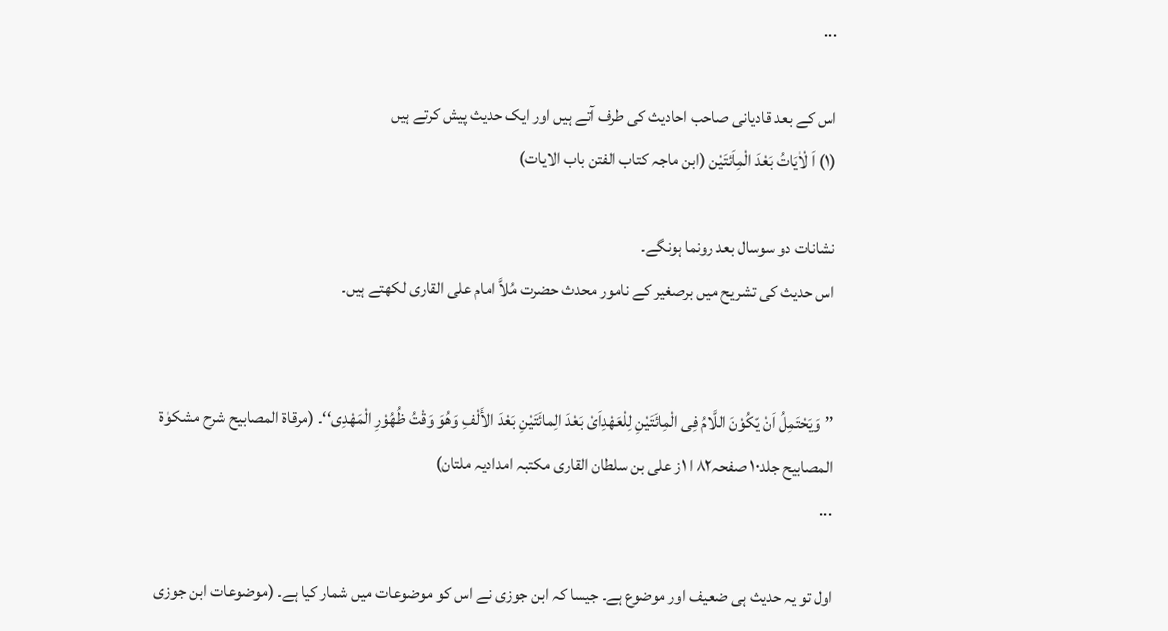...

اس کے بعد قادیانی صاحب احادیث کی طرف آتے ہیں اور ایک حدیث پیش کرتے ہیں
(۱) اَ لْاٰیَاتُ بَعْدَ الْمِاَئتَیْن (ابن ماجہ کتاب الفتن باب الایات)

نشانات دو سوسال بعد رونما ہونگے۔
اس حدیث کی تشریح میں برصغیر کے نامور محدث حضرت مُلاَّ امام علی القاری لکھتے ہیں۔


’’وَیَحْتَمِلُ اَنْ یّکُوْنَ اللَّامُ فِی الْمِائَتَیْنِ لِلْعَھْدِاَیْ بَعْدَ الِمائَتَیْنِ بَعْدَ الأَلْفِ وَھُوَ وَقْتُ ظُھُوْرِ الْمَھْدِی‘‘۔ (مرقاۃ المصابیح شرح مشکوٰۃ المصابیح جلد۱۰ صفحہ۸۲ ا ۱ز علی بن سلطان القاری مکتبہ امدادیہ ملتان)
...

اول تو یہ حدیث ہی ضعیف اور موضوع ہے۔ جیسا کہ ابن جوزی نے اس کو موضوعات میں شمار کیا ہے۔ (موضوعات ابن جوزی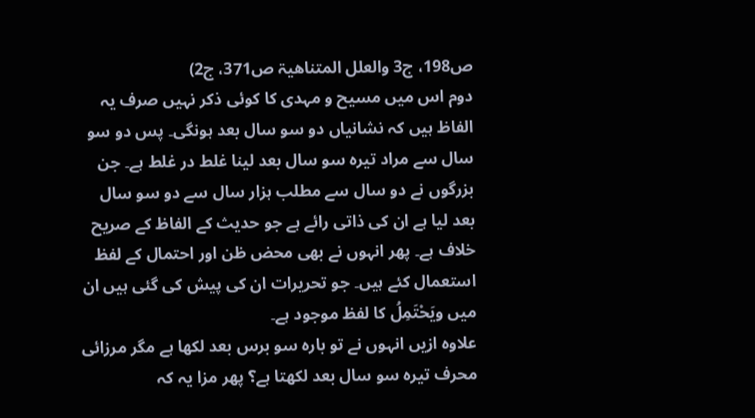ص198، ج3 والعلل المتناھیۃ ص371، ج2)
دوم اس میں مسیح و مہدی کا کوئی ذکر نہیں صرف یہ الفاظ ہیں کہ نشانیاں دو سو سال بعد ہونگی۔ پس دو سو سال سے مراد تیرہ سو سال بعد لینا غلط در غلط ہے۔ جن بزرگوں نے دو سال سے مطلب ہزار سال سے دو سو سال بعد لیا ہے ان کی ذاتی رائے ہے جو حدیث کے الفاظ کے صریح خلاف ہے۔ پھر انہوں نے بھی محض ظن اور احتمال کے لفظ استعمال کئے ہیں۔ جو تحریرات ان کی پیش کی گئی ہیں ان میں ویَحْتَمِلُ کا لفظ موجود ہے۔
علاوہ ازیں انہوں نے تو بارہ سو برس بعد لکھا ہے مگر مرزائی محرف تیرہ سو سال بعد لکھتا ہے؟ پھر مزا یہ کہ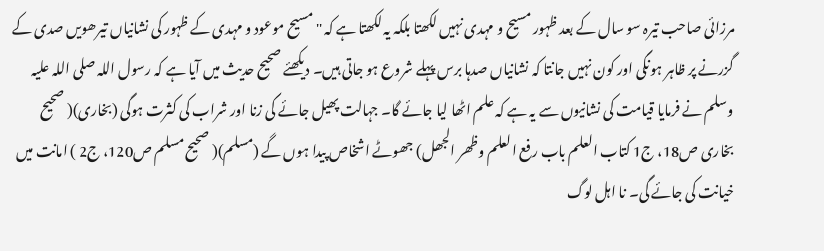مرزائی صاحب تیرہ سو سال کے بعد ظہور مسیح و مہدی نہیں لکھتا بلکہ یہ لکھتا ہے کہ '' مسیح موعود و مہدی کے ظہور کی نشانیاں تیرھویں صدی کے گزرنے پر ظاہر ہونگی اور کون نہیں جانتا کہ نشانیاں صدہا برس پہلے شروع ہو جاتی ہیں۔ دیکھئے صحیح حدیث میں آیا ہے کہ رسول اللہ صلی اللہ علیہ وسلم نے فرمایا قیامت کی نشانیوں سے یہ ہے کہ علم اٹھا لیا جائے گا۔ جہالت پھیل جائے گی زنا اور شراب کی کثرت ہوگی (بخاری)( صحیح بخاری ص18، ج1 کتاب العلم باب رفع العلم وظھر الجھل) جھوٹے اشخاص پیدا ہوں گے (مسلم)( صحیح مسلم ص120، ج2 ) امانت میں خیانت کی جائے گی۔ نا اہل لوگ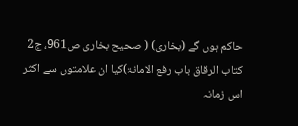حاکم ہوں گے (بخاری) ( صحیح بخاری ص961، ج2 کتاب الرقاق باب رفع الامانۃ)کیا ان علامتوں سے اکثر اس زمانہ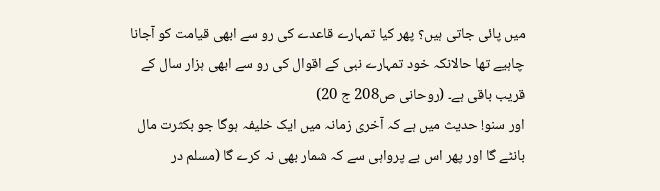میں پائی جاتی ہیں؟ پھر کیا تمہارے قاعدے کی رو سے ابھی قیامت کو آجانا چاہیے تھا حالانکہ خود تمہارے نبی کے اقوال کی رو سے ابھی ہزار سال کے قریب باقی ہے۔ (روحانی ص208 ج 20)
اور سنو! حدیث میں ہے کہ آخری زمانہ میں ایک خلیفہ ہوگا جو بکثرت مال بانٹے گا اور پھر اس بے پرواہی سے کہ شمار بھی نہ کرے گا (مسلم در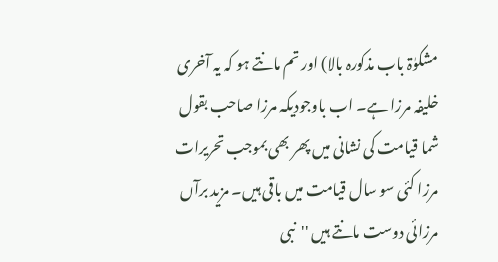مشکوٰۃ باب مذکورہ بالا) اور تم مانتے ہو کہ یہ آخری خلیفہ مرزا ہے۔ اب باوجودیکہ مرزا صاحب بقول شما قیامت کی نشانی میں پھر بھی بموجب تحریرات مرزا کئی سو سال قیامت میں باقی ہیں۔ مزید برآں مرزائی دوست مانتے ہیں ''نبی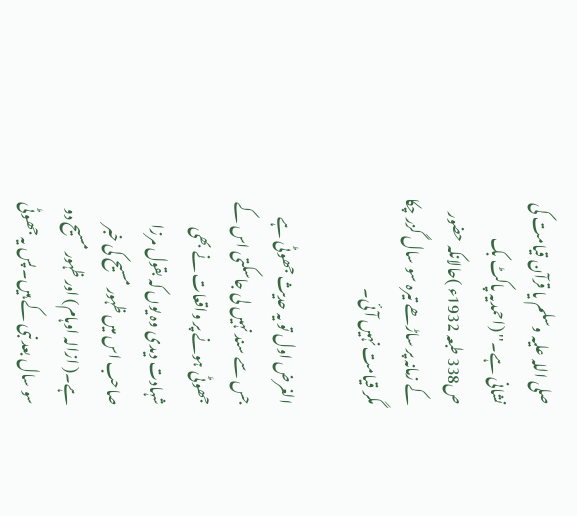صلی اللہ علیہ وسلم یا قرآن قیامت کی نشانی ہے۔'' (احمدیہ پاکٹ بک ص338 طبعہ 1932ء )حالانکہ حضور کے زمانہ پر ساڑھے تیرہ سو سال گزر چکا مگر قیامت نہیں آئی۔

الغرض اول تو یہ حدیث جھوٹی ہے جس سے سند نہیں لی جاسکتی اس کے جھوٹی ہونے پر واقعات نے بھی شہادت دیدی وہ یوں کہ بقول مرزا صاحب اس میں ظہور مسیح کی خبر ہے۔( ازالہ اوہام) اور ظہور مسیح دو سو سال بعد نبی کے ہیں۔ پس یہ جھوٹی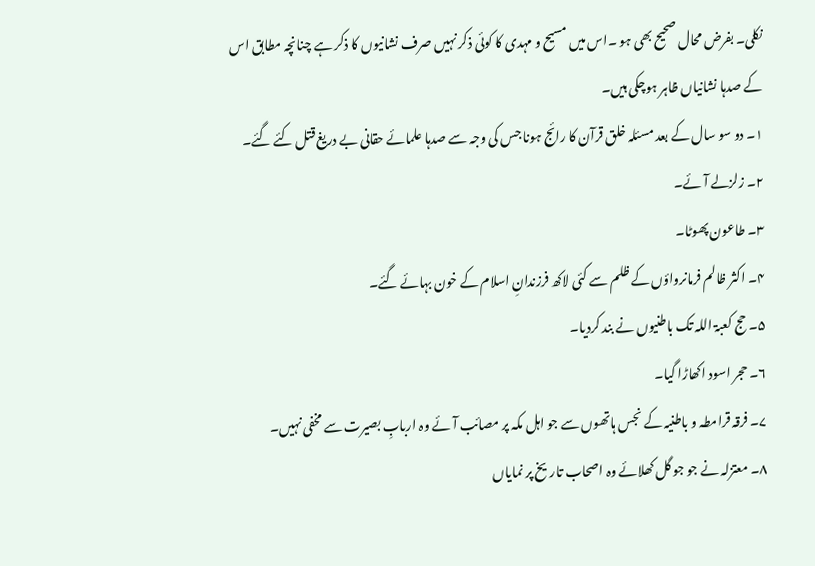نکلی۔ بفرض محال صحیح بھی ہو ۔اس میں مسیح و مہدی کا کوئی ذکر نہیں صرف نشانیوں کا ذکر ہے چنانچہ مطابق اس کے صدہا نشانیاں ظاہر ہوچکی ہیں۔
۱۔ دو سو سال کے بعد مسئلہ خلق قرآن کا رائج ہونا جس کی وجہ سے صدہا علمائے حقانی بے دریغ قتل کئے گئے۔
۲۔ زلزلے آئے۔
۳۔ طاعون پھوٹا۔
۴۔ اکثر ظالم فرمانرواؤں کے ظلم سے کئی لاکھ فرزندانِ اسلام کے خون بہائے گئے۔
۵۔ حج کعبۃ اللہ تک باطنیوں نے بند کردیا۔
۶۔ حجر اسود اکھاڑا گیا۔
۷۔ فرقہ قرامطہ و باطنیہ کے نجس ہاتھوں سے جو اہل مکہ پر مصائب آئے وہ اربابِ بصیرت سے مخفی نہیں۔
۸۔ معتزلہ نے جو جو گل کھلائے وہ اصحاب تاریخ پر نمایاں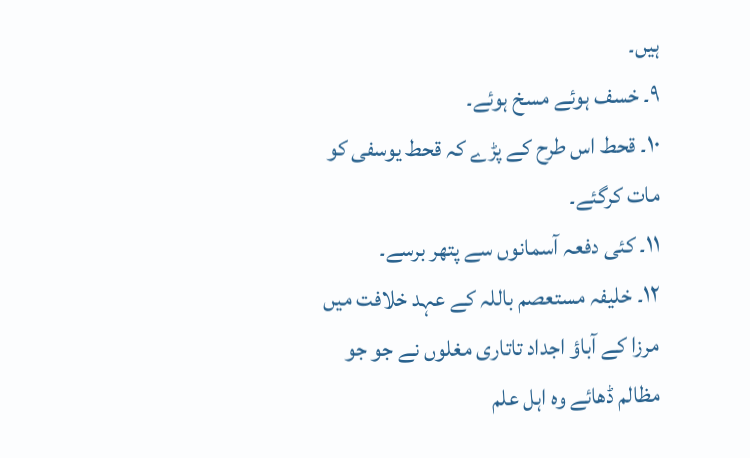ہیں۔
۹۔ خسف ہوئے مسخ ہوئے۔
۱۰۔ قحط اس طرح کے پڑے کہ قحط یوسفی کو مات کرگئے۔
۱۱۔ کئی دفعہ آسمانوں سے پتھر برسے۔
۱۲۔ خلیفہ مستعصم باللہ کے عہد خلافت میں مرزا کے آباؤ اجداد تاتاری مغلوں نے جو جو مظالم ڈھائے وہ اہل علم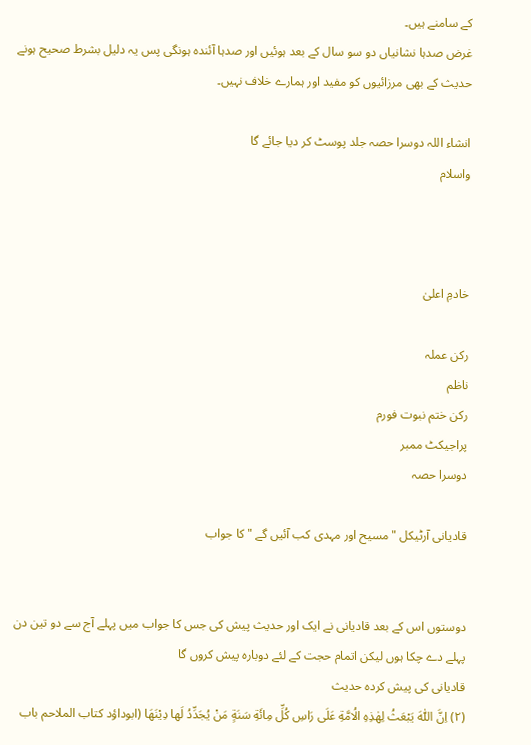کے سامنے ہیں۔
غرض صدہا نشانیاں دو سو سال کے بعد ہوئیں اور صدہا آئندہ ہونگی پس یہ دلیل بشرط صحیح ہونے حدیث کے بھی مرزائیوں کو مفید اور ہمارے خلاف نہیں۔

انشاء اللہ دوسرا حصہ جلد پوسٹ کر دیا جائے گا
واسلام



خادمِ اعلیٰ

رکن عملہ
ناظم
رکن ختم نبوت فورم
پراجیکٹ ممبر
دوسرا حصہ

قادیانی آرٹیکل " مسیح اور مہدی کب آئیں گے " کا جواب


دوستوں اس کے بعد قادیانی نے ایک اور حدیث پیش کی جس کا جواب میں پہلے آج سے دو تین دن پہلے دے چکا ہوں لیکن اتمام حجت کے لئے دوبارہ پیش کروں گا
قادیانی کی پیش کردہ حدیث
(۲) اِنَّ اللّٰہَ یَبْعَثُ لِھٰذِہِ الُامَّةِ عَلَی رَاسِ کُلِّ مِائَةِ سَنَةٍ مَنْ یُجَدِّدُ لَھا دِیْنَھَا (ابوداؤد کتاب الملاحم باب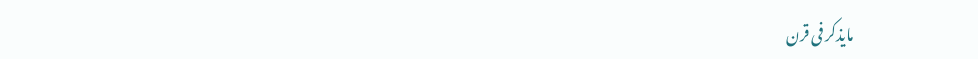مایذکر فی قرن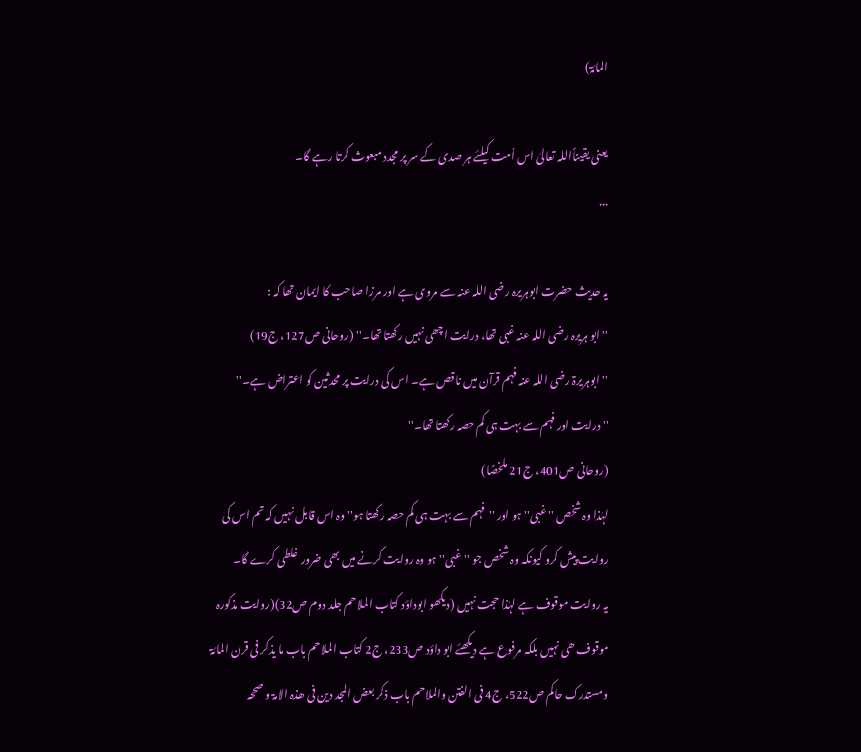المائۃ)

یعنی یقیناًاللہ تعالیٰ اس اُمت کیلئے ہر صدی کے سر پر مجدد مبعوث کرتا رہے گا۔
...

یہ حدیث حضرت ابوہریرہ رضی اللہ عنہ سے مروی ہے اور مرزا صاحب کا ایمان تھا کہ :
'' ابو ہریرہ رضی اللہ عنہ غبی تھا، درایت اچھی نہیں رکھتا تھا۔'' (روحانی ص127، ج19)
'' ابوہریرۃ رضی اللہ عنہ فہم قرآن میں ناقص ہے۔ اس کی درایت پر محدثین کو اعتراض ہے۔''
'' درایت اور فہم سے بہت ہی کم حصہ رکھتا تھا۔''
(روحانی ص401، ج21 ملخصًا)
لہٰذا وہ شخص '' غبی'' ہو اور ''فہم سے بہت ہی کم حصہ رکھتا ہو'' وہ اس قابل نہیں کہ تم اس کی روایت پیش کرو کیونکہ وہ شخص جو ''غبی'' ہو وہ روایت کرنے میں بھی ضرور غلطی کرے گا۔
یہ روایت موقوف ہے لہٰذا حجت نہیں (دیکھو ابوداؤد کتاب الملاحم جلد دوم ص32)(روایت مذکورہ موقوف ھی نہیں بلکہ مرفوع ہے دیکھئے ابو داؤد ص233، ج2 کتاب الملاحم باب ما یذکر فی قرن المائۃ ومستدرک حاکم ص522، ج4 فی الفتن والملاحم باب ذکر بعض المجد دین فی ھذہ الامۃ و صححہ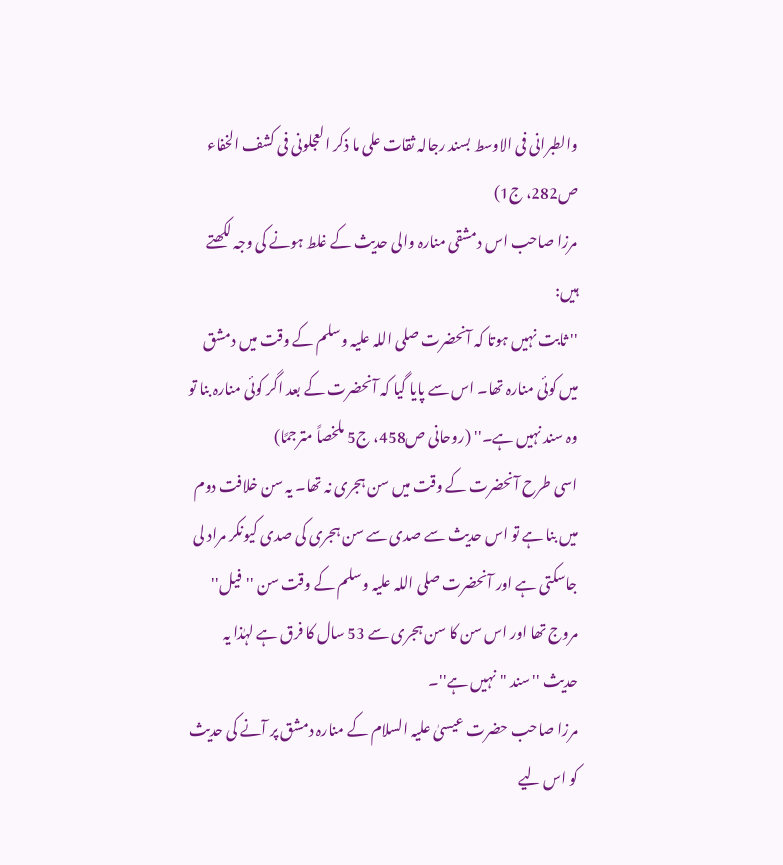والطبرانی فی الاوسط بسند رجالہ ثقات علی ما ذکر العجلونی فی کشف الخفاء ص282، ج1)
مرزا صاحب اس دمشقی منارہ والی حدیث کے غلط ہونے کی وجہ لکھتے ہیں:
'' ثابت نہیں ہوتا کہ آنحضرت صلی اللہ علیہ وسلم کے وقت میں دمشق میں کوئی منارہ تھا۔ اس سے پایا گیا کہ آنحضرت کے بعد اگر کوئی منارہ بنا تو وہ سند نہیں ہے۔'' (روحانی ص458، ج5 ملخصاً مترجمًا)
اسی طرح آنحضرت کے وقت میں سن ہجری نہ تھا۔ یہ سن خلافت دوم میں بنا ہے تو اس حدیث سے صدی سے سن ہجری کی صدی کیونکر مراد لی جاسکتی ہے اور آنحضرت صلی اللہ علیہ وسلم کے وقت سن ''فیل'' مروج تھا اور اس سن کا سن ہجری سے 53 سال کا فرق ہے لہٰذا یہ حدیث ''سند "نہیں ہے''۔
مرزا صاحب حضرت عیسیٰ علیہ السلام کے منارہ دمشق پر آنے کی حدیث کو اس لیے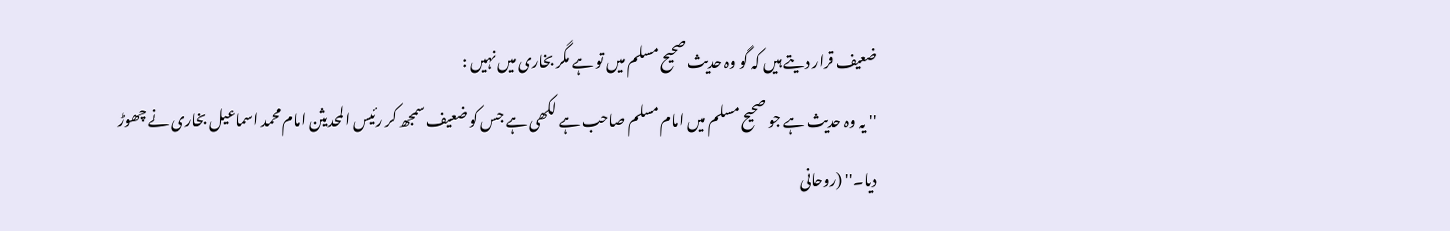ضعیف قرار دیتے ہیں کہ گو وہ حدیث صحیح مسلم میں تو ہے مگر بخاری میں نہیں :
'' یہ وہ حدیث ہے جو صحیح مسلم میں امام مسلم صاحب ہے لکھی ہے جس کو ضعیف سمجھ کر رئیس المحدیثن امام محمد اسماعیل بخاری نے چھوڑ دیا۔'' (روحانی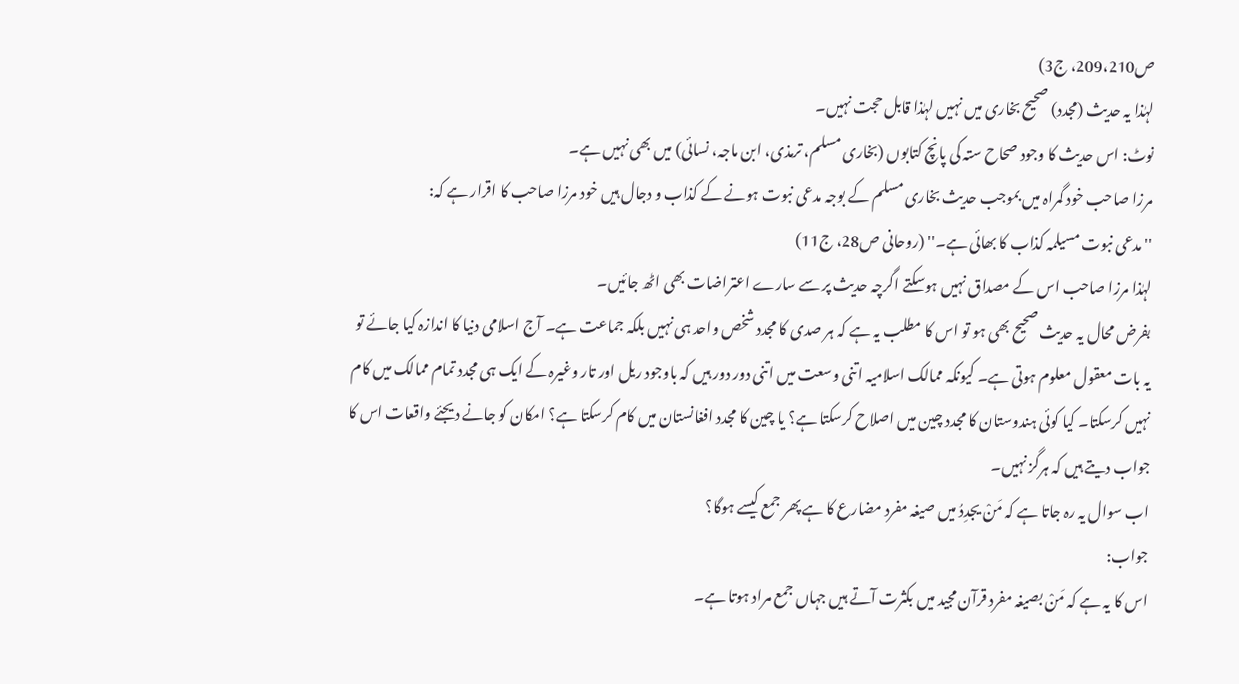ص209،210، ج3)
لہٰذا یہ حدیث (مجدد) صحیح بخاری میں نہیں لہٰذا قابل حجت نہیں۔
نوٹ: اس حدیث کا وجود صحاح ستہ کی پانچ کتابوں (بخاری مسلم، ترمذی، ابن ماجہ، نسائی) میں بھی نہیں ہے۔
مرزا صاحب خود گمراہ میں بموجب حدیث بخاری مسلم کے بوجہ مدعی نبوت ہونے کے کذاب و دجال ہیں خود مرزا صاحب کا اقرار ہے کہ:
'' مدعی نبوت مسیلمہ کذاب کا بھائی ہے۔'' (روحانی ص28، ج11)
لہٰذا مرزا صاحب اس کے مصداق نہیں ہوسکتے اگرچہ حدیث پر سے سارے اعتراضات بھی اٹھ جائیں۔
بفرض محال یہ حدیث صحیح بھی ہو تو اس کا مطلب یہ ہے کہ ہر صدی کا مجدد شخص واحد ہی نہیں بلکہ جماعت ہے۔ آج اسلامی دنیا کا اندازہ کیا جائے تو یہ بات معقول معلوم ہوتی ہے۔ کیونکہ ممالک اسلامیہ اتنی وسعت میں اتنی دور دور ہیں کہ باوجود ریل اور تار وغیرہ کے ایک ہی مجدد تمام ممالک میں کام نہیں کرسکتا۔ کیا کوئی ہندوستان کا مجدد چین میں اصلاح کرسکتا ہے؟ یا چین کا مجدد افغانستان میں کام کرسکتا ہے؟ امکان کو جانے دیجئے واقعات اس کا جواب دیتے ہیں کہ ہرگز نہیں۔
اب سوال یہ رہ جاتا ہے کہ مَنْ یجدِدُ میں صیغہ مفرد مضارع کا ہے پھر جمع کیسے ہوگا؟
جواب:
اس کا یہ ہے کہ مَنْ بصیغہ مفرد قرآن مجید میں بکثرت آتے ہیں جہاں جمع مراد ہوتا ہے۔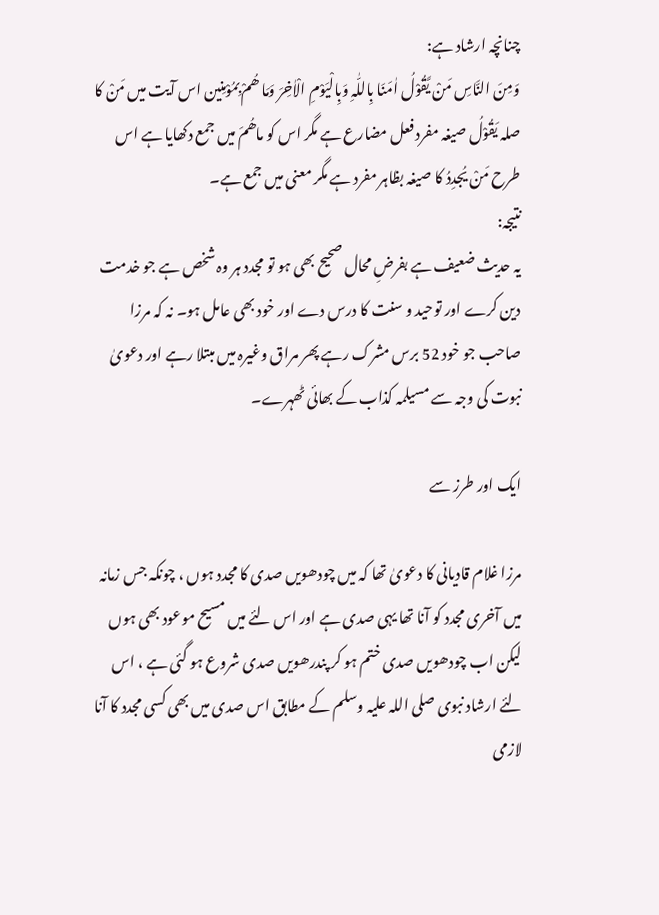چنانچہ ارشاد ہے:
وَمِنَ النَّاسِ مَنْ یَّقُوْلُ اٰمَنَا بِاللّٰہِ وَبِالْیَوْمِ الْاٰخِرَ وَمَا ھُمْ بِمُوْمِنین اس آیت میں مَنْ کا صلہ یَقُوْلُ صیغہ مفرد فعل مضارع ہے مگر اس کو ماھُمَ میں جمع دکھایا ہے اس طرح مَنْ یُجدِدُ کا صیغہ بظاہر مفرد ہے مگر معنی میں جمع ہے۔
نتیجہ:
یہ حدیث ضعیف ہے بفرضِ محال صحیح بھی ہو تو مجدد ہر وہ شخص ہے جو خدمت دین کرے اور توحید و سنت کا درس دے اور خود بھی عامل ہو۔ نہ کہ مرزا صاحب جو خود 52 برس مشرک رہے پھر مراق وغیرہ میں مبتلا رہے اور دعویٰ نبوت کی وجہ سے مسیلمہ کذاب کے بھائی ٹھہرے۔

ایک اور طرز سے

مرزا غلام قادیانی کا دعویٰ تھا کہ میں چودھویں صدی کا مجدد ہوں ، چونکہ جس زمانہ میں آخری مجدد کو آنا تھا یہی صدی ہے اور اس لئے میں مسیح موعود بھی ہوں لیکن اب چودھویں صدی ختم ہو کر پندرھویں صدی شروع ہو گئی ہے ، اس لئے ارشاد نبوی صلی اللہ علیہ وسلم کے مطابق اس صدی میں بھی کسی مجدد کا آنا لازمی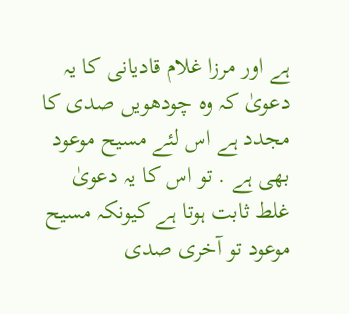ہے اور مرزا غلام قادیانی کا یہ دعویٰ کہ وہ چودھویں صدی کا مجدد ہے اس لئے مسیح موعود بھی ہے . تو اس کا یہ دعویٰ غلط ثابت ہوتا ہے کیونکہ مسیح موعود تو آخری صدی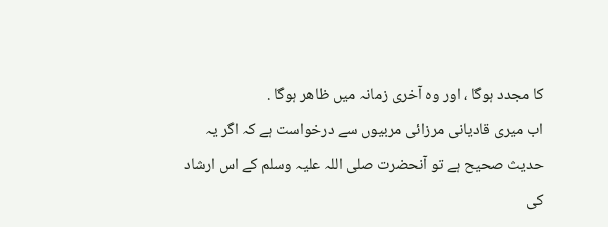کا مجدد ہوگا ، اور وہ آخری زمانہ میں ظاهر ہوگا .
اب میری قادیانی مرزائی مربیوں سے درخواست ہے کہ اگر یہ حدیث صحیح ہے تو آنحضرت صلی اللہ علیہ وسلم کے اس ارشاد کی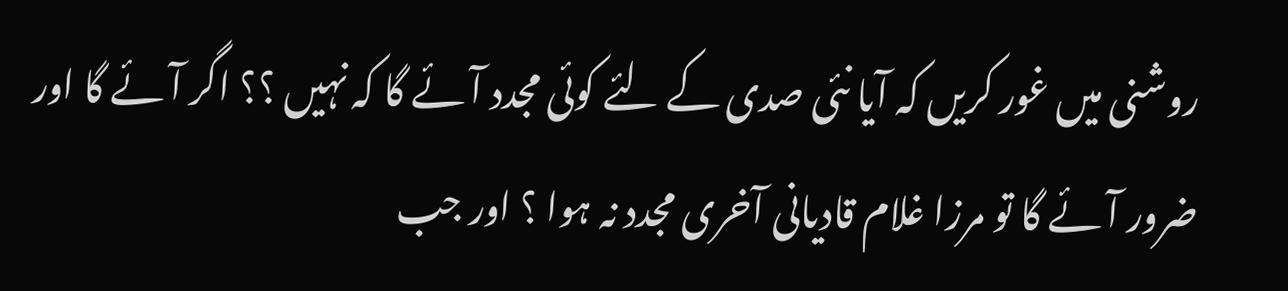روشنی میں غور کریں کہ آیا نئی صدی کے لئے کوئی مجدد آئے گا کہ نہیں ؟؟ اگر آئے گا اور ضرور آئے گا تو مرزا غلام قادیانی آخری مجدد نہ ہوا ؟ اور جب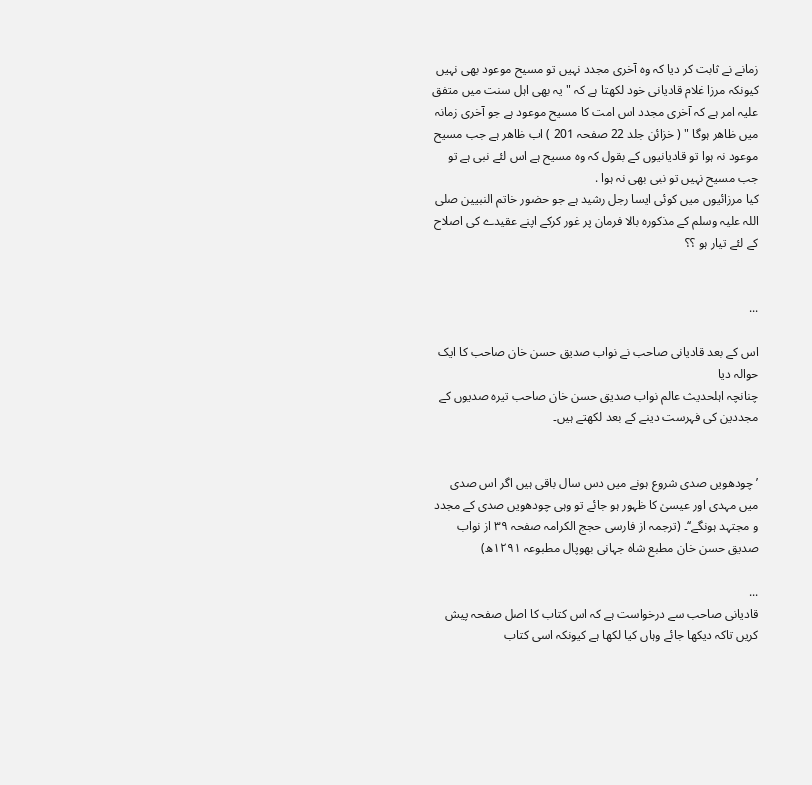زمانے نے ثابت کر دیا کہ وہ آخری مجدد نہیں تو مسیح موعود بھی نہیں کیونکہ مرزا غلام قادیانی خود لکھتا ہے کہ " یہ بھی اہل سنت میں متفق علیہ امر ہے کہ آخری مجدد اس امت کا مسیح موعود ہے جو آخری زمانہ میں ظاهر ہوگا " ( خزائن جلد 22 صفحہ 201 ) اب ظاهر ہے جب مسیح موعود نہ ہوا تو قادیانیوں کے بقول کہ وہ مسیح ہے اس لئے نبی ہے تو جب مسیح نہیں تو نبی بھی نہ ہوا .
کیا مرزائیوں میں کوئی ایسا رجل رشید ہے جو حضور خاتم النبیین صلی اللہ علیہ وسلم کے مذکورہ بالا فرمان پر غور کرکے اپنے عقیدے کی اصلاح کے لئے تیار ہو ؟؟


...

اس کے بعد قادیانی صاحب نے نواب صدیق حسن خان صاحب کا ایک حوالہ دیا
چنانچہ اہلحدیث عالم نواب صدیق حسن خان صاحب تیرہ صدیوں کے مجددین کی فہرست دینے کے بعد لکھتے ہیں۔


’چودھویں صدی شروع ہونے میں دس سال باقی ہیں اگر اس صدی میں مہدی اور عیسیٰ کا ظہور ہو جائے تو وہی چودھویں صدی کے مجدد و مجتہد ہونگے‘‘۔ (ترجمہ از فارسی حجج الکرامہ صفحہ ۳۹ از نواب صدیق حسن خان مطبع شاہ جہانی بھوپال مطبوعہ ۱۲۹۱ھ)

...
قادیانی صاحب سے درخواست ہے کہ اس کتاب کا اصل صفحہ پیش کریں تاکہ دیکھا جائے وہاں کیا لکھا ہے کیونکہ اسی کتاب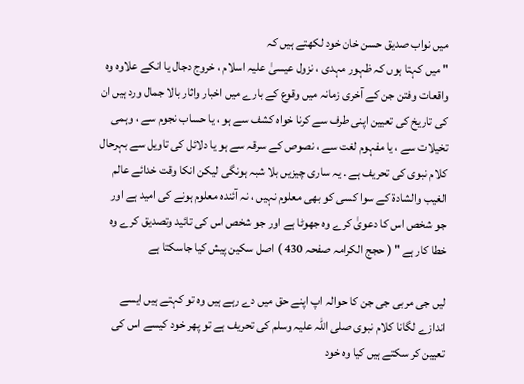میں نواب صدیق حسن خان خود لکھتے ہیں کہ
" میں کہتا ہوں کہ ظہور مہدی ، نزول عیسیٰ علیہ اسلام ، خروج دجال یا انکے علاوہ وہ واقعات وفتن جن کے آخری زمانہ میں وقوع کے بارے میں اخبار واثار بالا جمال ورد ہیں ان کی تاریخ کی تعیین اپنی طرف سے کرنا خواہ کشف سے ہو ، یا حساب نجوم سے ، وہمی تخیلات سے ، یا مفہوم لغت سے ، نصوص کے سرقہ سے ہو یا دلائل کی تاویل سے بہرحال کلام نبوی کی تحریف ہے . یہ ساری چیزیں بلا شبہ ہونگی لیکن انکا وقت خدائے عالم الغیب والشادة کے سوا کسی کو بھی معلوم نہیں ، نہ آئندہ معلوم ہونے کی امید ہے اور جو شخص اس کا دعویٰ کرے وہ جھوٹا ہے اور جو شخص اس کی تائید وتصدیق کرے وہ خطا کار ہے " ( حجج الکرامہ صفحہ 430 ) اصل سکین پیش کیا جاسکتا ہے

لیں جی مربی جی جن کا حوالہ اپ اپنے حق میں دے رہے ہیں وہ تو کہتے ہیں ایسے اندازے لگانا کلام نبوی صلی اللہ علیہ وسلم کی تحریف ہے تو پھر خود کیسے اس کی تعیین کر سکتے ہیں کیا وہ خود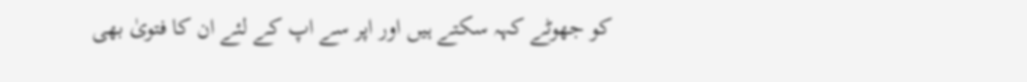کو جھوٹے کہہ سکتے ہیں اور اپر سے اپ کے لئے ان کا فتویٰ بھی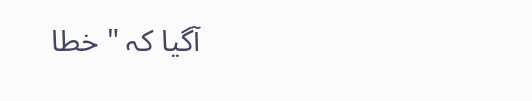آگیا کہ " خطا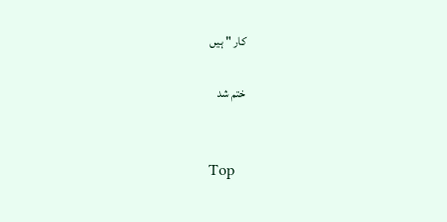کار " ہیں

ختم شد


Top